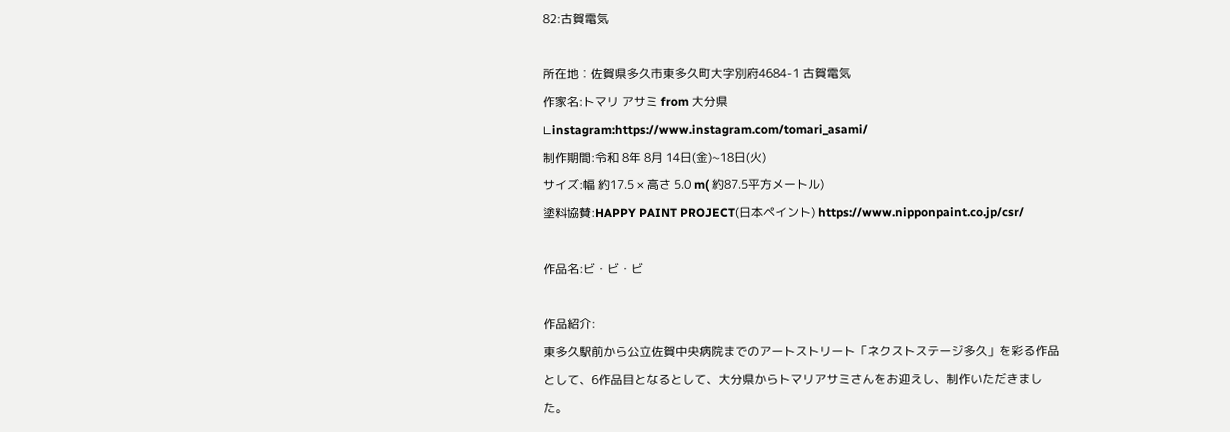82:古賀電気

所在地︰佐賀県多久市東多久町大字別府4684-1 古賀電気
作家名:トマリ アサミ from 大分県
∟instagram:https://www.instagram.com/tomari_asami/
制作期間:令和 8年 8月 14日(金)~18日(火)
サイズ:幅 約17.5 × 高さ 5.0 m( 約87.5平方メートル)
塗料協賛:HAPPY PAINT PROJECT(日本ペイント) https://www.nipponpaint.co.jp/csr/

作品名:ビ・ビ・ビ

作品紹介:
東多久駅前から公立佐賀中央病院までのアートストリート「ネクストステージ多久」を彩る作品として、6作品目となるとして、大分県からトマリアサミさんをお迎えし、制作いただきました。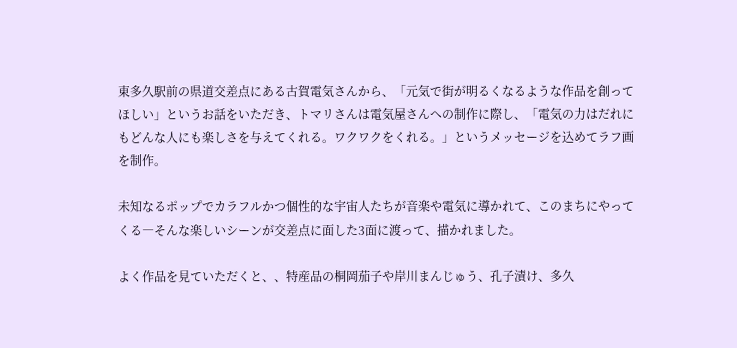東多久駅前の県道交差点にある古賀電気さんから、「元気で街が明るくなるような作品を創ってほしい」というお話をいただき、トマリさんは電気屋さんへの制作に際し、「電気の力はだれにもどんな人にも楽しさを与えてくれる。ワクワクをくれる。」というメッセージを込めてラフ画を制作。

未知なるポップでカラフルかつ個性的な宇宙人たちが音楽や電気に導かれて、このまちにやってくる―そんな楽しいシーンが交差点に面した3面に渡って、描かれました。

よく作品を見ていただくと、、特産品の桐岡茄子や岸川まんじゅう、孔子漬け、多久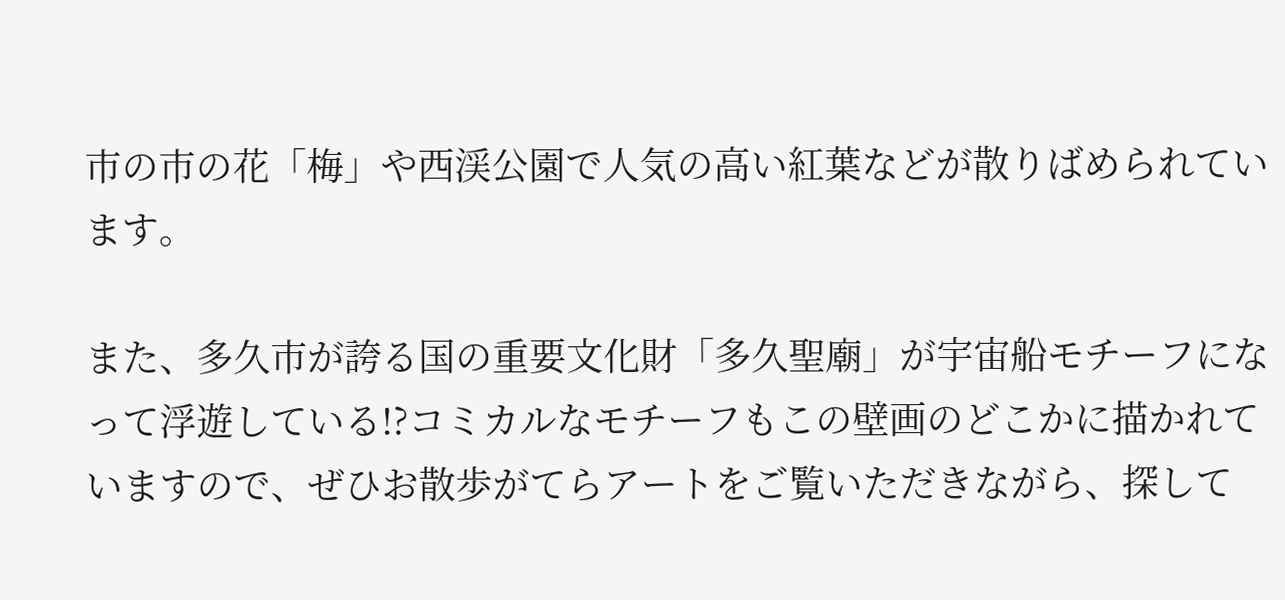市の市の花「梅」や西渓公園で人気の高い紅葉などが散りばめられています。

また、多久市が誇る国の重要文化財「多久聖廟」が宇宙船モチーフになって浮遊している!?コミカルなモチーフもこの壁画のどこかに描かれていますので、ぜひお散歩がてらアートをご覧いただきながら、探して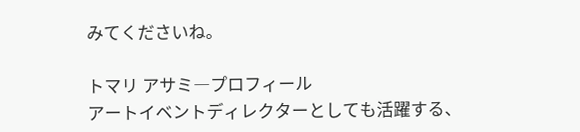みてくださいね。

トマリ アサミ―プロフィール
アートイベントディレクターとしても活躍する、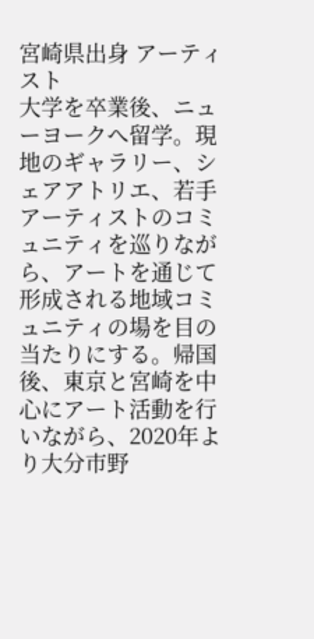宮崎県出身 アーティスト
大学を卒業後、ニューヨークへ留学。現地のギャラリー、シェアアトリエ、若手アーティストのコミュニティを巡りながら、アートを通じて形成される地域コミュニティの場を目の当たりにする。帰国後、東京と宮崎を中心にアート活動を行いながら、2020年より大分市野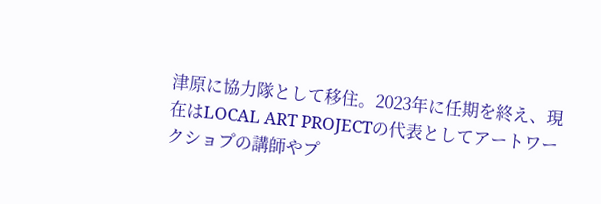津原に協力隊として移住。2023年に任期を終え、現在はLOCAL ART PROJECTの代表としてアートワークショプの講師やプ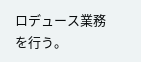ロデュース業務を行う。